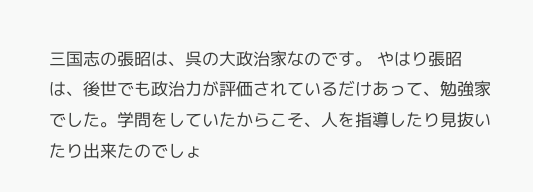三国志の張昭は、呉の大政治家なのです。 やはり張昭は、後世でも政治力が評価されているだけあって、勉強家でした。学問をしていたからこそ、人を指導したり見抜いたり出来たのでしょ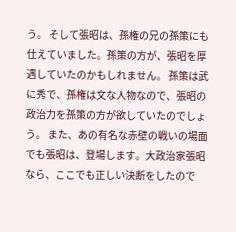う。 そして張昭は、孫権の兄の孫策にも仕えていました。孫策の方が、張昭を厚遇していたのかもしれません。 孫策は武に秀で、孫権は文な人物なので、張昭の政治力を孫策の方が欲していたのでしょう。 また、あの有名な赤壁の戦いの場面でも張昭は、登場します。大政治家張昭なら、ここでも正しい決断をしたので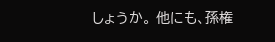しょうか。 他にも、孫権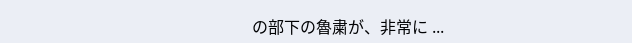の部下の魯粛が、非常に ...